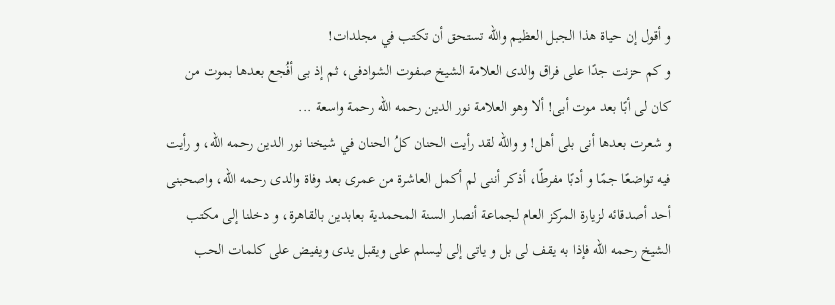و أقول إن حياة هذا الجبل العظيم والله تستحق أن تكتب في مجلدات!
و كم حزنت جدًا على فراق والدى العلامة الشيخ صفوت الشوادفى، ثم إذ بى أفُجع بعدها بموت من كان لى أبًا بعد موت أبى! ألا وهو العلامة نور الدين رحمه الله رحمة واسعة ...
و شعرت بعدها أنى بلى أهل! و والله لقد رأيت الحنان كلُ الحنان في شيخنا نور الدين رحمه الله، و رأيت فيه تواضعًا جمًا و أدبًا مفرطًا، أذكر أننى لم أكمل العاشرة من عمرى بعد وفاة والدى رحمه الله، واصحبنى أحد أصدقائه لزيارة المركز العام لجماعة أنصار السنة المحمدية بعابدين بالقاهرة، و دخلنا إلى مكتب الشيخ رحمه الله فإذا به يقف لى بل و ياتى إلى ليسلم على ويقبل يدى ويفيض على كلمات الحب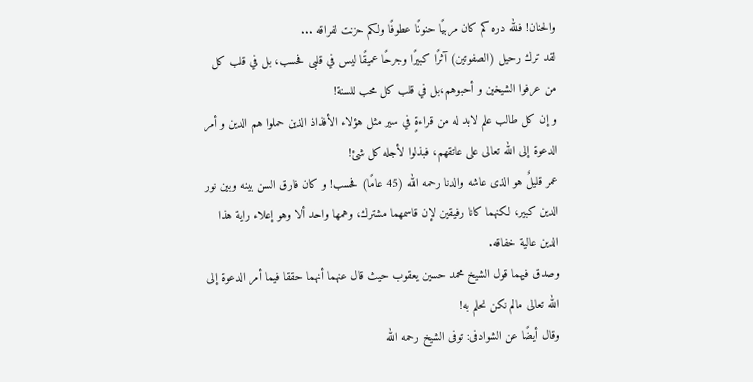والحنان! فلله دره كم كان مربيًا حنونًا عطوفًا ولكم حزنت لفراقه ...
لقد ترك رحيل (الصفوتين) آثرًا كبيرًا وجرحًا عميقًا ليس في قلبى فحسب، بل في قلب كل من عرفوا الشيخين و أحبوهم،بل في قلب كل محب للسنة!
و إن كل طالب علم لابد له من قراءةٍ في سير مثل هؤلاء الأفذاذ الذين حملوا هم الدين و أمر الدعوة إلى الله تعالى على عاتقهم، فبذلوا لأجله كل شئ!
عمر قليلٌ هو الذى عاشه والدنا رحمه الله (45 عامًا) فحسب! و كان فارق السن بينه وبين نور الدين كبير، لكنهما كانا رفيقين لإن قاسمهما مشترك، وهمها واحد ألا وهو إعلاء راية هذا الدين عالية خفاقه.
وصدق فيهما قول الشيخ محمد حسين يعقوب حيث قال عنهما أنهما حققا فيما أمر الدعوة إلى الله تعالى مالم نكن نحلم به!
وقال أيضًا عن الشوادفى: توفى الشيخ رحمه الله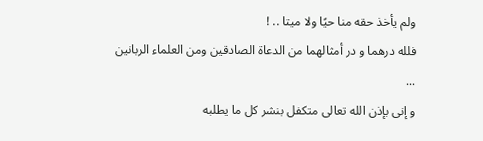ولم يأخذ حقه منا حيًا ولا ميتا .. !
فلله درهما و در أمثالهما من الدعاة الصادقين ومن العلماء الربانين ...
و إنى بإذن الله تعالى متكفل بنشر كل ما يطلبه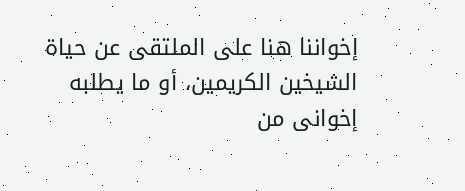إخواننا هنا على الملتقى عن حياة الشيخين الكريمين، أو ما يطلبه إخوانى من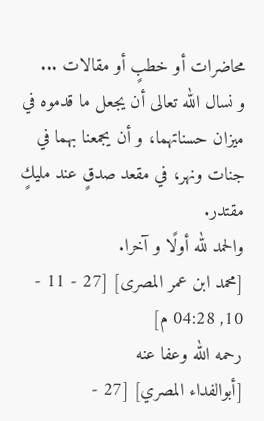محاضرات أو خطبٍ أو مقالات ...
و نسال الله تعالى أن يجعل ما قدموه في ميزان حسناتهما، و أن يجمعنا بهما في جنات ونهر، في مقعد صدقٍ عند مليكٍ مقتدر.
والحمد لله أولًا و آخرا.
[محمد ابن عمر المصرى] [27 - 11 - 10, 04:28 م]
رحمه الله وعفا عنه
[أبوالفداء المصري] [27 -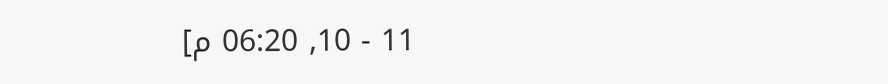11 - 10, 06:20 م]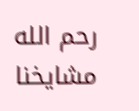رحم الله مشايخنا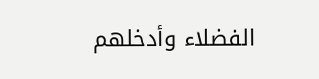الفضلاء وأدخلهم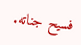فسيح جناته.